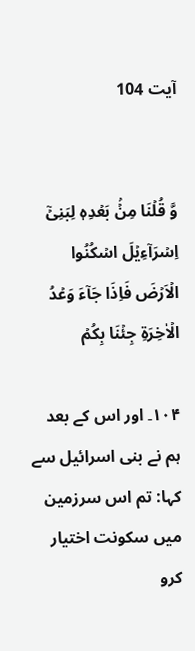آیت 104


وَّ قُلۡنَا مِنۡۢ بَعۡدِہٖ لِبَنِیۡۤ اِسۡرَآءِیۡلَ اسۡکُنُوا الۡاَرۡضَ فَاِذَا جَآءَ وَعۡدُ الۡاٰخِرَۃِ جِئۡنَا بِکُمۡ

۱۰۴۔ اور اس کے بعد ہم نے بنی اسرائیل سے کہا: تم اس سرزمین میں سکونت اختیار کرو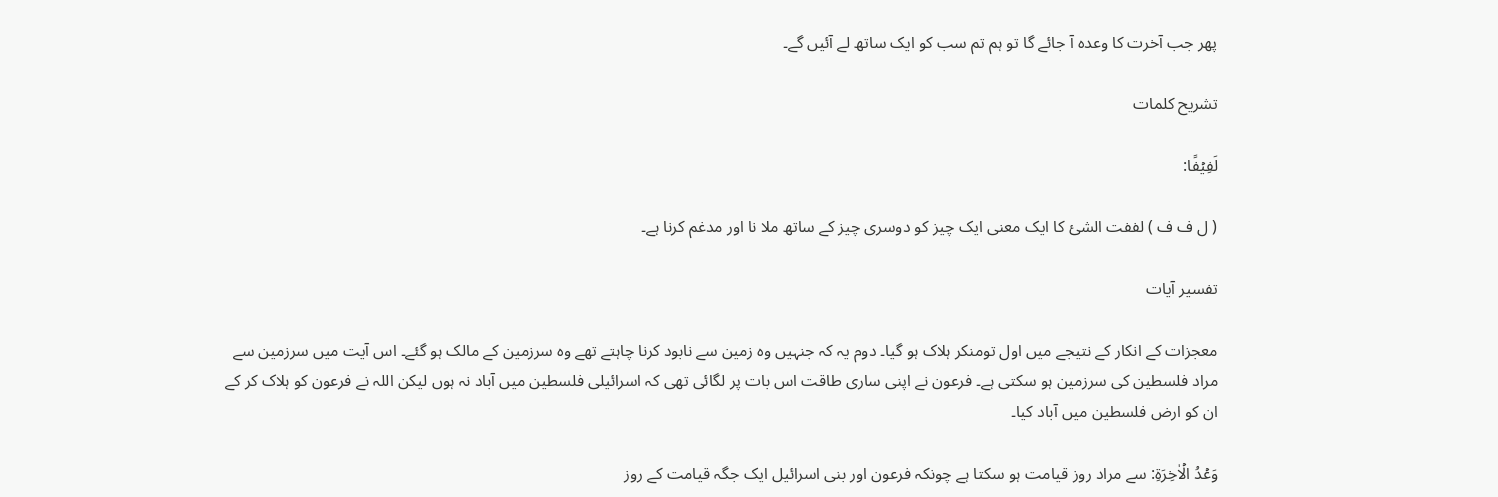پھر جب آخرت کا وعدہ آ جائے گا تو ہم تم سب کو ایک ساتھ لے آئیں گے۔

تشریح کلمات

لَفِیۡفًا:

( ل ف ف ) لففت الشیٔ کا ایک معنی ایک چیز کو دوسری چیز کے ساتھ ملا نا اور مدغم کرنا ہے۔

تفسیر آیات

معجزات کے انکار کے نتیجے میں اول تومنکر ہلاک ہو گیا۔ دوم یہ کہ جنہیں وہ زمین سے نابود کرنا چاہتے تھے وہ سرزمین کے مالک ہو گئے۔ اس آیت میں سرزمین سے مراد فلسطین کی سرزمین ہو سکتی ہے۔ فرعون نے اپنی ساری طاقت اس بات پر لگائی تھی کہ اسرائیلی فلسطین میں آباد نہ ہوں لیکن اللہ نے فرعون کو ہلاک کر کے ان کو ارض فلسطین میں آباد کیا۔

وَعۡدُ الۡاٰخِرَۃِ: سے مراد روز قیامت ہو سکتا ہے چونکہ فرعون اور بنی اسرائیل ایک جگہ قیامت کے روز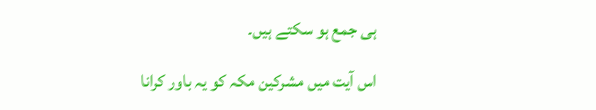ہی جمع ہو سکتے ہیں۔

اس آیت میں مشرکین مکہ کو یہ باور کرانا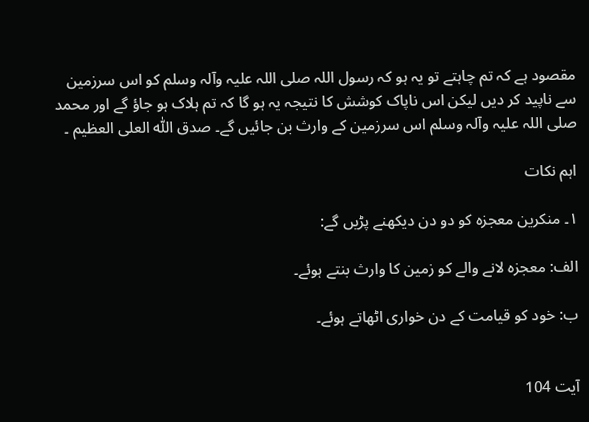مقصود ہے کہ تم چاہتے تو یہ ہو کہ رسول اللہ صلی اللہ علیہ وآلہ وسلم کو اس سرزمین سے ناپید کر دیں لیکن اس ناپاک کوشش کا نتیجہ یہ ہو گا کہ تم ہلاک ہو جاؤ گے اور محمد صلی اللہ علیہ وآلہ وسلم اس سرزمین کے وارث بن جائیں گے۔ صدق اللّٰہ العلی العظیم ۔

اہم نکات

۱۔ منکرین معجزہ کو دو دن دیکھنے پڑیں گے:

الف: معجزہ لانے والے کو زمین کا وارث بنتے ہوئے۔

ب: خود کو قیامت کے دن خواری اٹھاتے ہوئے۔


آیت 104